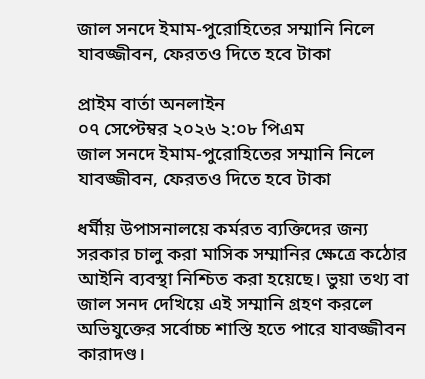জাল সনদে ইমাম-পুরোহিতের সম্মানি নিলে যাবজ্জীবন, ফেরতও দিতে হবে টাকা

প্রাইম বার্তা অনলাইন
০৭ সেপ্টেম্বর ২০২৬ ২:০৮ পিএম
জাল সনদে ইমাম-পুরোহিতের সম্মানি নিলে যাবজ্জীবন, ফেরতও দিতে হবে টাকা

ধর্মীয় উপাসনালয়ে কর্মরত ব্যক্তিদের জন্য সরকার চালু করা মাসিক সম্মানির ক্ষেত্রে কঠোর আইনি ব্যবস্থা নিশ্চিত করা হয়েছে। ভুয়া তথ্য বা জাল সনদ দেখিয়ে এই সম্মানি গ্রহণ করলে অভিযুক্তের সর্বোচ্চ শাস্তি হতে পারে যাবজ্জীবন কারাদণ্ড।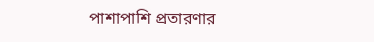পাশাপাশি প্রতারণার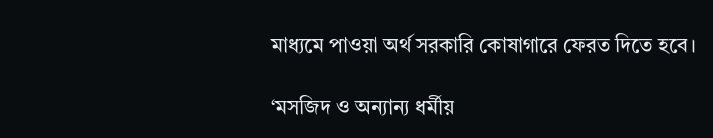মাধ্যমে পাওয়া অর্থ সরকারি কোষাগারে ফেরত দিতে হবে।

‘মসজিদ ও অন্যান্য ধর্মীয়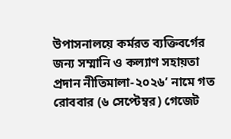উপাসনালয়ে কর্মরত ব্যক্তিবর্গের জন্য সম্মানি ও কল্যাণ সহায়তা প্রদান নীতিমালা-২০২৬’ নামে গত রোববার (৬ সেপ্টেম্বর) গেজেট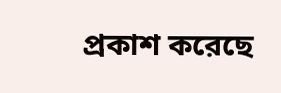প্রকাশ করেছে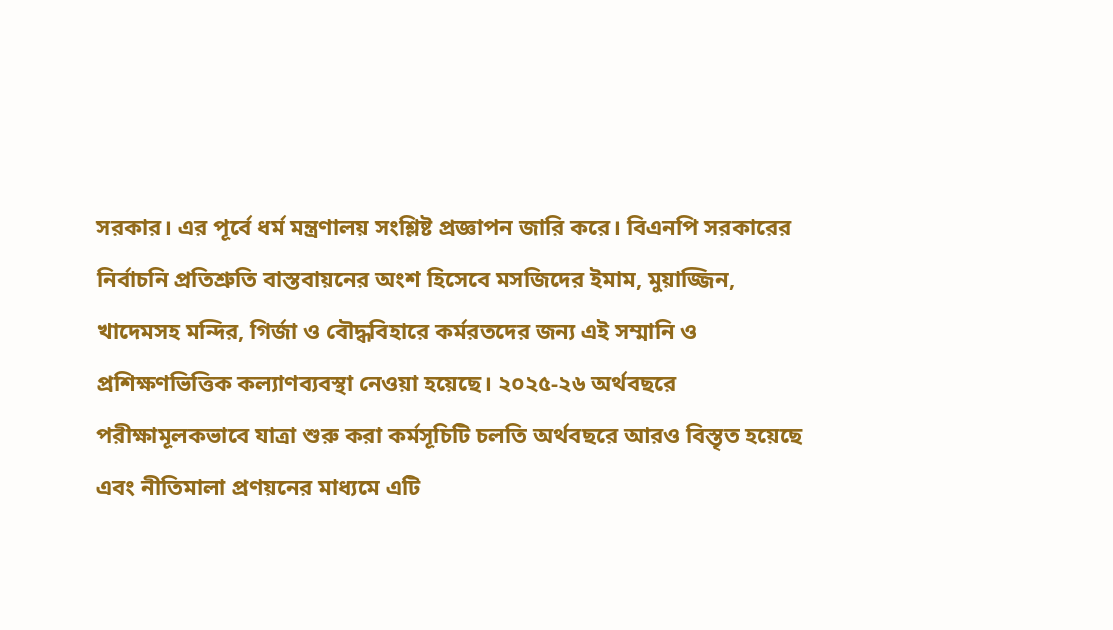সরকার। এর পূর্বে ধর্ম মন্ত্রণালয় সংশ্লিষ্ট প্রজ্ঞাপন জারি করে। বিএনপি সরকারের নির্বাচনি প্রতিশ্রুতি বাস্তবায়নের অংশ হিসেবে মসজিদের ইমাম, মুয়াজ্জিন, খাদেমসহ মন্দির, গির্জা ও বৌদ্ধবিহারে কর্মরতদের জন্য এই সম্মানি ও প্রশিক্ষণভিত্তিক কল্যাণব্যবস্থা নেওয়া হয়েছে। ২০২৫-২৬ অর্থবছরে পরীক্ষামূলকভাবে যাত্রা শুরু করা কর্মসূচিটি চলতি অর্থবছরে আরও বিস্তৃত হয়েছে এবং নীতিমালা প্রণয়নের মাধ্যমে এটি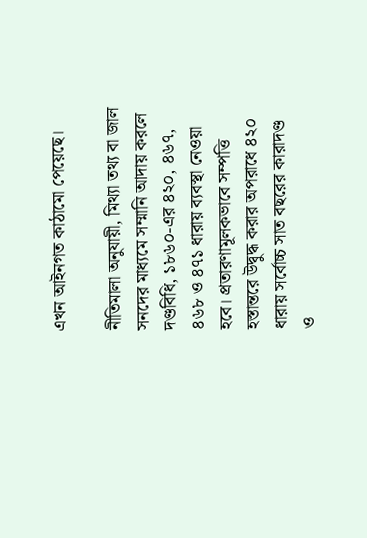এখন আইনগত কাঠামো পেয়েছে।

নীতিমালা অনুযায়ী, মিথ্যা তথ্য বা জাল সনদের মাধ্যমে সম্মানি আদায় করলে দণ্ডবিধি, ১৮৬০-এর ৪২০, ৪৬৭, ৪৬৮ ও ৪৭১ ধারায় ব্যবস্থা নেওয়া হবে। প্রতারণামূলকভাবে সম্পত্তি হস্তান্তরে উদ্বুদ্ধ করার অপরাধে ৪২০ ধারায় সর্বোচ্চ সাত বছরের কারাদণ্ড ও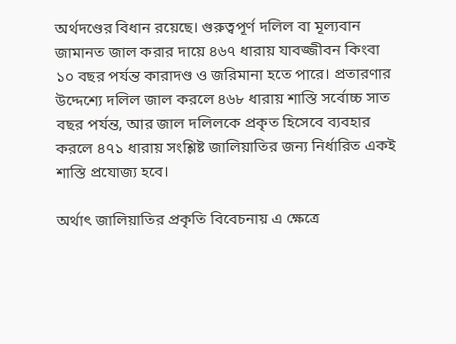অর্থদণ্ডের বিধান রয়েছে। গুরুত্বপূর্ণ দলিল বা মূল্যবান জামানত জাল করার দায়ে ৪৬৭ ধারায় যাবজ্জীবন কিংবা ১০ বছর পর্যন্ত কারাদণ্ড ও জরিমানা হতে পারে। প্রতারণার উদ্দেশ্যে দলিল জাল করলে ৪৬৮ ধারায় শাস্তি সর্বোচ্চ সাত বছর পর্যন্ত, আর জাল দলিলকে প্রকৃত হিসেবে ব্যবহার করলে ৪৭১ ধারায় সংশ্লিষ্ট জালিয়াতির জন্য নির্ধারিত একই শাস্তি প্রযোজ্য হবে।

অর্থাৎ জালিয়াতির প্রকৃতি বিবেচনায় এ ক্ষেত্রে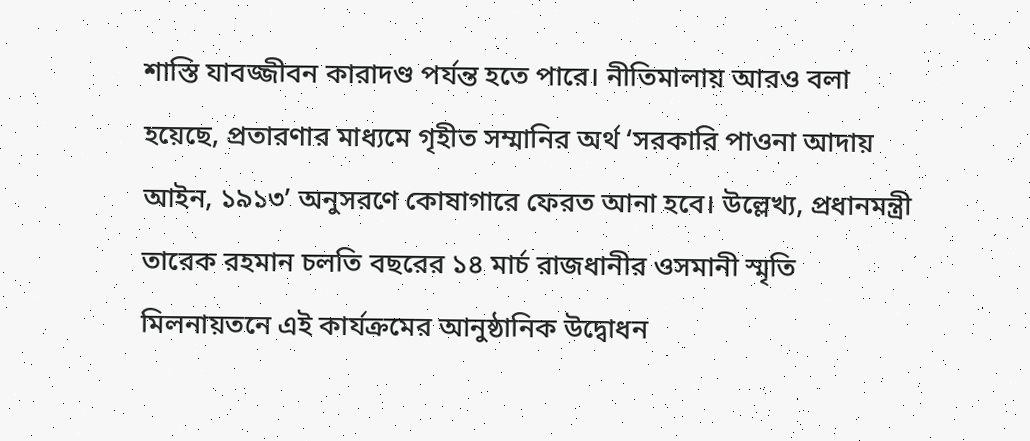শাস্তি যাবজ্জীবন কারাদণ্ড পর্যন্ত হতে পারে। নীতিমালায় আরও বলা হয়েছে, প্রতারণার মাধ্যমে গৃহীত সম্মানির অর্থ ‘সরকারি পাওনা আদায় আইন, ১৯১৩’ অনুসরণে কোষাগারে ফেরত আনা হবে। উল্লেখ্য, প্রধানমন্ত্রী তারেক রহমান চলতি বছরের ১৪ মার্চ রাজধানীর ওসমানী স্মৃতি মিলনায়তনে এই কার্যক্রমের আনুষ্ঠানিক উদ্বোধন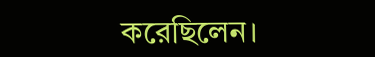করেছিলেন।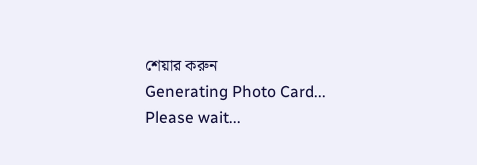শেয়ার করুন
Generating Photo Card...
Please wait...